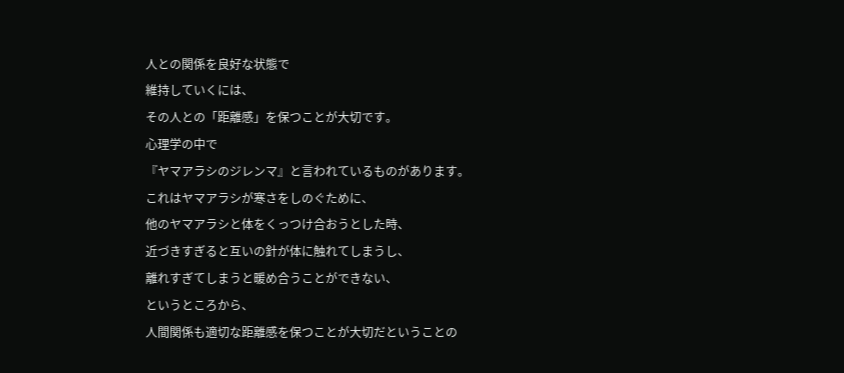人との関係を良好な状態で
維持していくには、
その人との「距離感」を保つことが大切です。
心理学の中で
『ヤマアラシのジレンマ』と言われているものがあります。
これはヤマアラシが寒さをしのぐために、
他のヤマアラシと体をくっつけ合おうとした時、
近づきすぎると互いの針が体に触れてしまうし、
離れすぎてしまうと暖め合うことができない、
というところから、
人間関係も適切な距離感を保つことが大切だということの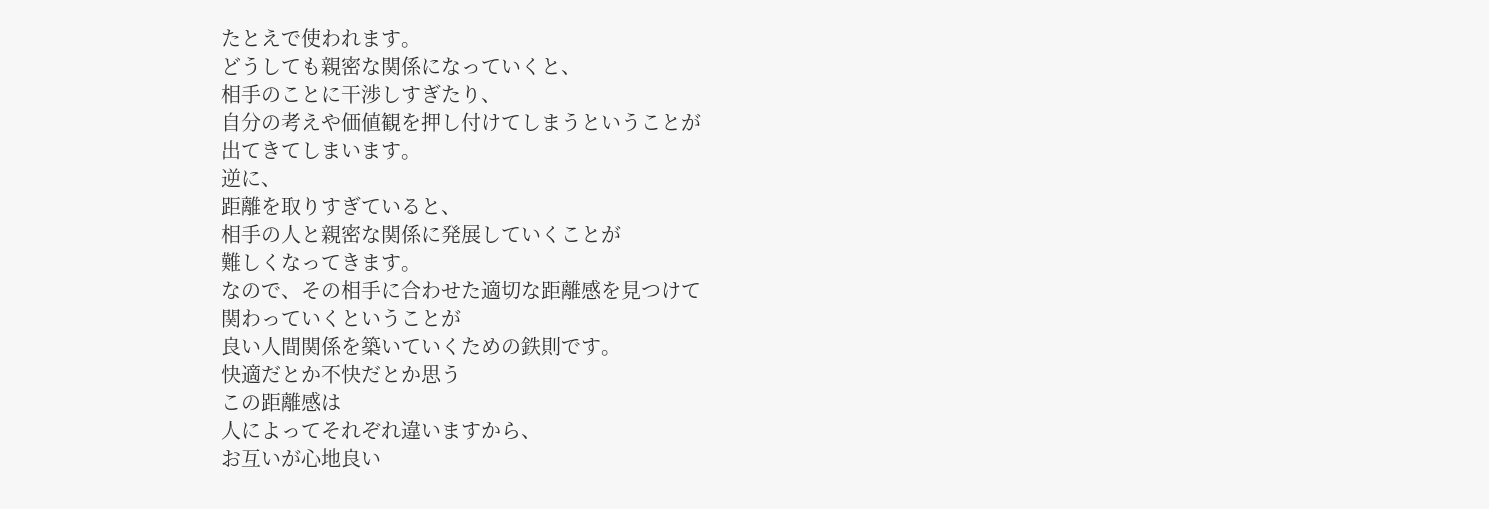たとえで使われます。
どうしても親密な関係になっていくと、
相手のことに干渉しすぎたり、
自分の考えや価値観を押し付けてしまうということが
出てきてしまいます。
逆に、
距離を取りすぎていると、
相手の人と親密な関係に発展していくことが
難しくなってきます。
なので、その相手に合わせた適切な距離感を見つけて
関わっていくということが
良い人間関係を築いていくための鉄則です。
快適だとか不快だとか思う
この距離感は
人によってそれぞれ違いますから、
お互いが心地良い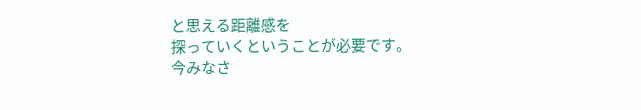と思える距離感を
探っていくということが必要です。
今みなさ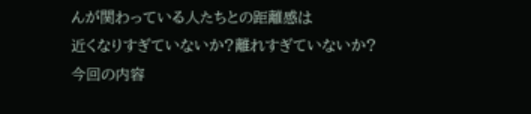んが関わっている人たちとの距離感は
近くなりすぎていないか?離れすぎていないか?
今回の内容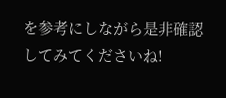を参考にしながら是非確認してみてくださいね!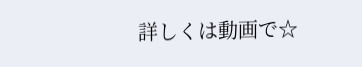詳しくは動画で☆